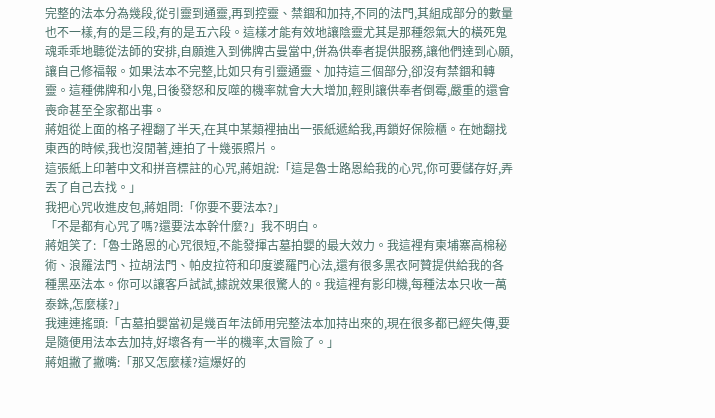完整的法本分為幾段,從引靈到通靈,再到控靈、禁錮和加持,不同的法門,其組成部分的數量也不一樣,有的是三段,有的是五六段。這樣才能有效地讓陰靈尤其是那種怨氣大的橫死鬼魂乖乖地聽從法師的安排,自願進入到佛牌古曼當中,併為供奉者提供服務,讓他們達到心願,讓自己修福報。如果法本不完整,比如只有引靈通靈、加持這三個部分,卻沒有禁錮和轉靈。這種佛牌和小鬼,日後發怒和反噬的機率就會大大增加,輕則讓供奉者倒霉,嚴重的還會喪命甚至全家都出事。
蔣姐從上面的格子裡翻了半天,在其中某類裡抽出一張紙遞給我,再鎖好保險櫃。在她翻找東西的時候,我也沒閒著,連拍了十幾張照片。
這張紙上印著中文和拼音標註的心咒,蔣姐說:「這是魯士路恩給我的心咒,你可要儲存好,弄丟了自己去找。」
我把心咒收進皮包,蔣姐問:「你要不要法本?」
「不是都有心咒了嗎?還要法本幹什麼?」我不明白。
蔣姐笑了:「魯士路恩的心咒很短,不能發揮古墓拍嬰的最大效力。我這裡有柬埔寨高棉秘術、浪羅法門、拉胡法門、帕皮拉符和印度婆羅門心法,還有很多黑衣阿贊提供給我的各種黑巫法本。你可以讓客戶試試,據說效果很驚人的。我這裡有影印機,每種法本只收一萬泰銖,怎麼樣?」
我連連搖頭:「古墓拍嬰當初是幾百年法師用完整法本加持出來的,現在很多都已經失傳,要是隨便用法本去加持,好壞各有一半的機率,太冒險了。」
蔣姐撇了撇嘴:「那又怎麼樣?這爆好的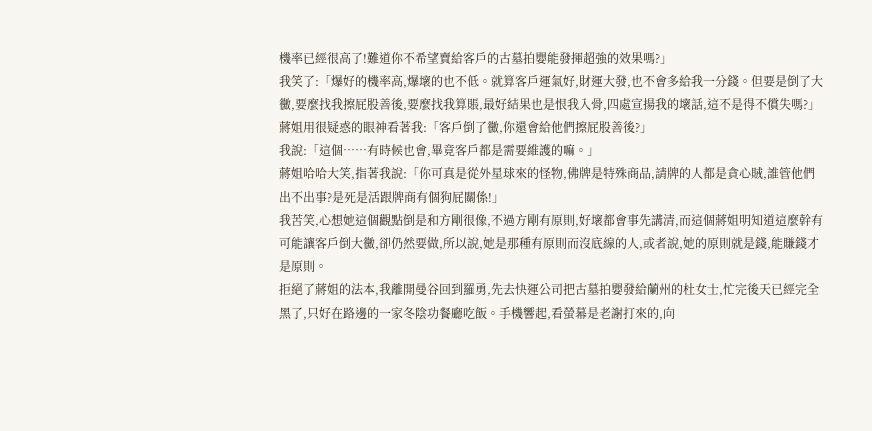機率已經很高了!難道你不希望賣給客戶的古墓拍嬰能發揮超強的效果嗎?」
我笑了:「爆好的機率高,爆壞的也不低。就算客戶運氣好,財運大發,也不會多給我一分錢。但要是倒了大黴,要麼找我擦屁股善後,要麼找我算賬,最好結果也是恨我入骨,四處宣揚我的壞話,這不是得不償失嗎?」
蔣姐用很疑惑的眼神看著我:「客戶倒了黴,你還會給他們擦屁股善後?」
我說:「這個……有時候也會,畢竟客戶都是需要維護的嘛。」
蔣姐哈哈大笑,指著我說:「你可真是從外星球來的怪物,佛牌是特殊商品,請牌的人都是貪心賊,誰管他們出不出事?是死是活跟牌商有個狗屁關係!」
我苦笑,心想她這個觀點倒是和方剛很像,不過方剛有原則,好壞都會事先講清,而這個蔣姐明知道這麼幹有可能讓客戶倒大黴,卻仍然要做,所以說,她是那種有原則而沒底線的人,或者說,她的原則就是錢,能賺錢才是原則。
拒絕了蔣姐的法本,我離開曼谷回到羅勇,先去快運公司把古墓拍嬰發給蘭州的杜女士,忙完後天已經完全黑了,只好在路邊的一家冬陰功餐廳吃飯。手機響起,看螢幕是老謝打來的,向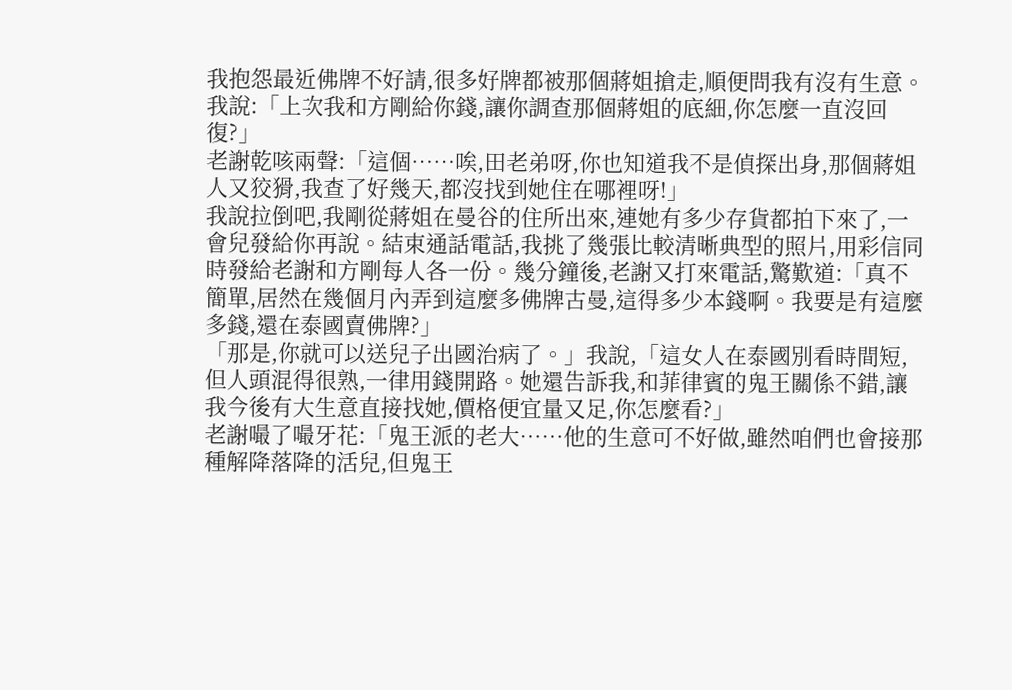我抱怨最近佛牌不好請,很多好牌都被那個蔣姐搶走,順便問我有沒有生意。
我說:「上次我和方剛給你錢,讓你調查那個蔣姐的底細,你怎麼一直沒回復?」
老謝乾咳兩聲:「這個……唉,田老弟呀,你也知道我不是偵探出身,那個蔣姐人又狡猾,我查了好幾天,都沒找到她住在哪裡呀!」
我說拉倒吧,我剛從蔣姐在曼谷的住所出來,連她有多少存貨都拍下來了,一會兒發給你再說。結束通話電話,我挑了幾張比較清晰典型的照片,用彩信同時發給老謝和方剛每人各一份。幾分鐘後,老謝又打來電話,驚歎道:「真不簡單,居然在幾個月內弄到這麼多佛牌古曼,這得多少本錢啊。我要是有這麼多錢,還在泰國賣佛牌?」
「那是,你就可以送兒子出國治病了。」我說,「這女人在泰國別看時間短,但人頭混得很熟,一律用錢開路。她還告訴我,和菲律賓的鬼王關係不錯,讓我今後有大生意直接找她,價格便宜量又足,你怎麼看?」
老謝嘬了嘬牙花:「鬼王派的老大……他的生意可不好做,雖然咱們也會接那種解降落降的活兒,但鬼王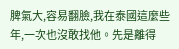脾氣大,容易翻臉,我在泰國這麼些年,一次也沒敢找他。先是離得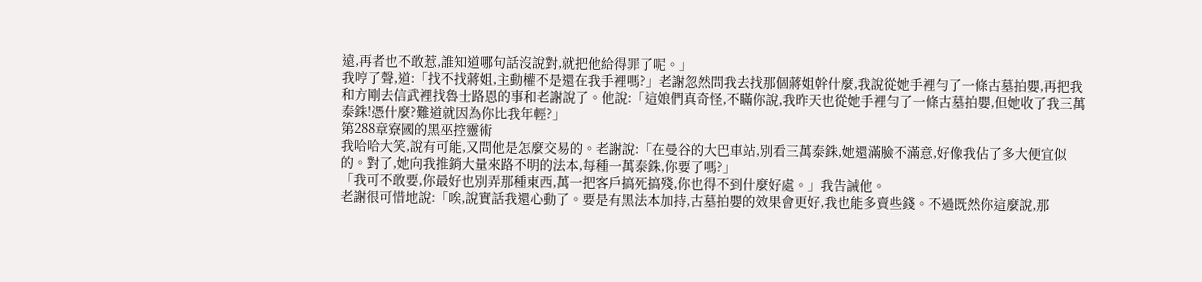遠,再者也不敢惹,誰知道哪句話沒說對,就把他給得罪了呢。」
我哼了聲,道:「找不找蔣姐,主動權不是還在我手裡嗎?」老謝忽然問我去找那個蔣姐幹什麼,我說從她手裡勻了一條古墓拍嬰,再把我和方剛去信武裡找魯士路恩的事和老謝說了。他說:「這娘們真奇怪,不瞞你說,我昨天也從她手裡勻了一條古墓拍嬰,但她收了我三萬泰銖!憑什麼?難道就因為你比我年輕?」
第288章寮國的黑巫控靈術
我哈哈大笑,說有可能,又問他是怎麼交易的。老謝說:「在曼谷的大巴車站,別看三萬泰銖,她還滿臉不滿意,好像我佔了多大便宜似的。對了,她向我推銷大量來路不明的法本,每種一萬泰銖,你要了嗎?」
「我可不敢要,你最好也別弄那種東西,萬一把客戶搞死搞殘,你也得不到什麼好處。」我告誡他。
老謝很可惜地說:「唉,說實話我還心動了。要是有黑法本加持,古墓拍嬰的效果會更好,我也能多賣些錢。不過既然你這麼說,那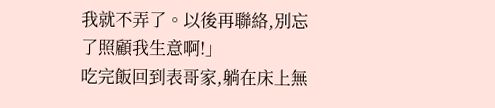我就不弄了。以後再聯絡,別忘了照顧我生意啊!」
吃完飯回到表哥家,躺在床上無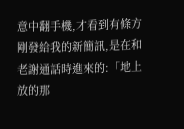意中翻手機,才看到有條方剛發給我的新簡訊,是在和老謝通話時進來的:「地上放的那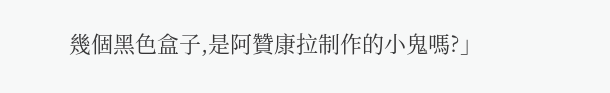幾個黑色盒子,是阿贊康拉制作的小鬼嗎?」